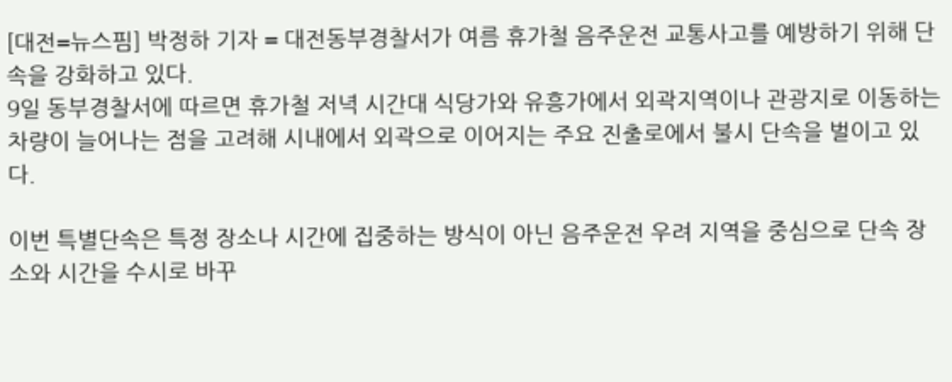[대전=뉴스핌] 박정하 기자 = 대전동부경찰서가 여름 휴가철 음주운전 교통사고를 예방하기 위해 단속을 강화하고 있다.
9일 동부경찰서에 따르면 휴가철 저녁 시간대 식당가와 유흥가에서 외곽지역이나 관광지로 이동하는 차량이 늘어나는 점을 고려해 시내에서 외곽으로 이어지는 주요 진출로에서 불시 단속을 벌이고 있다.

이번 특별단속은 특정 장소나 시간에 집중하는 방식이 아닌 음주운전 우려 지역을 중심으로 단속 장소와 시간을 수시로 바꾸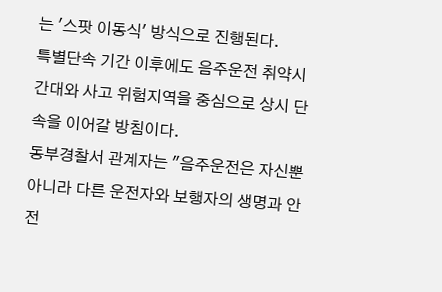는 '스팟 이동식' 방식으로 진행된다.
특별단속 기간 이후에도 음주운전 취약시간대와 사고 위험지역을 중심으로 상시 단속을 이어갈 방침이다.
동부경찰서 관계자는 "음주운전은 자신뿐 아니라 다른 운전자와 보행자의 생명과 안전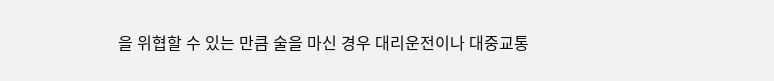을 위협할 수 있는 만큼 술을 마신 경우 대리운전이나 대중교통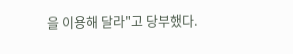을 이용해 달라"고 당부했다.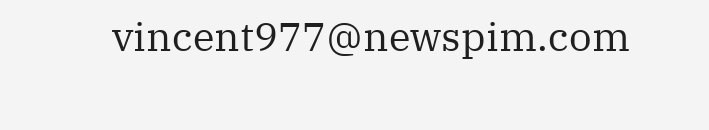vincent977@newspim.com